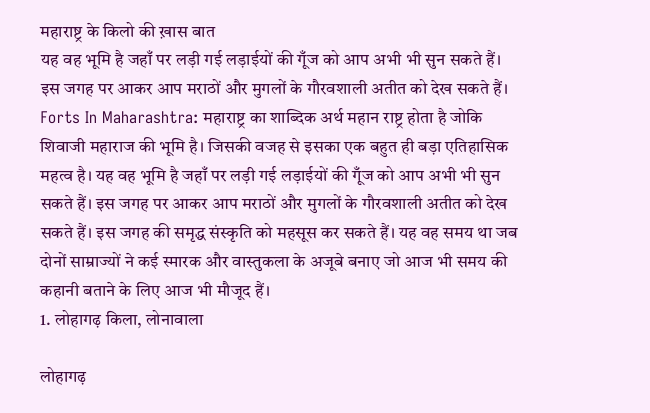महाराष्ट्र के किलो की ख़ास बात
यह वह भूमि है जहाँ पर लड़ी गई लड़ाईयों की गूँज को आप अभी भी सुन सकते हैं। इस जगह पर आकर आप मराठों और मुगलों के गौरवशाली अतीत को देख सकते हैं।
Forts In Maharashtra: महाराष्ट्र का शाब्दिक अर्थ महान राष्ट्र होता है जोकि शिवाजी महाराज की भूमि है। जिसकी वजह से इसका एक बहुत ही बड़ा एतिहासिक महत्व है। यह वह भूमि है जहाँ पर लड़ी गई लड़ाईयों की गूँज को आप अभी भी सुन सकते हैं। इस जगह पर आकर आप मराठों और मुगलों के गौरवशाली अतीत को देख सकते हैं। इस जगह की समृद्ध संस्कृति को महसूस कर सकते हैं। यह वह समय था जब दोनों साम्राज्यों ने कई स्मारक और वास्तुकला के अजूबे बनाए जो आज भी समय की कहानी बताने के लिए आज भी मौजूद हैं।
1. लोहागढ़ किला, लोनावाला

लोहागढ़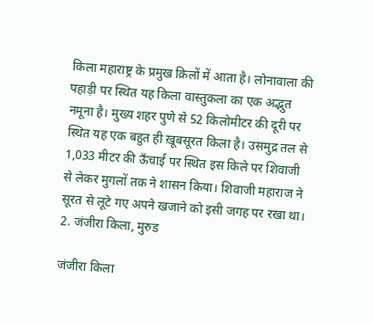किला महाराष्ट्र के प्रमुख क़िलों में आता है। लोनावाला की पहाड़ी पर स्थित यह किला वास्तुकला का एक अद्भुत नमूना है। मुख्य शहर पुणे से 52 किलोमीटर की दूरी पर स्थित यह एक बहुत ही ख़ूबसूरत किला है। उसमुद्र तल से 1,033 मीटर की ऊँचाई पर स्थित इस किले पर शिवाजी से लेकर मुगलों तक ने शासन किया। शिवाजी महाराज ने सूरत से लूटे गए अपने खजाने को इसी जगह पर रखा था।
2. जंजीरा किला, मुरुड

जंजीरा किला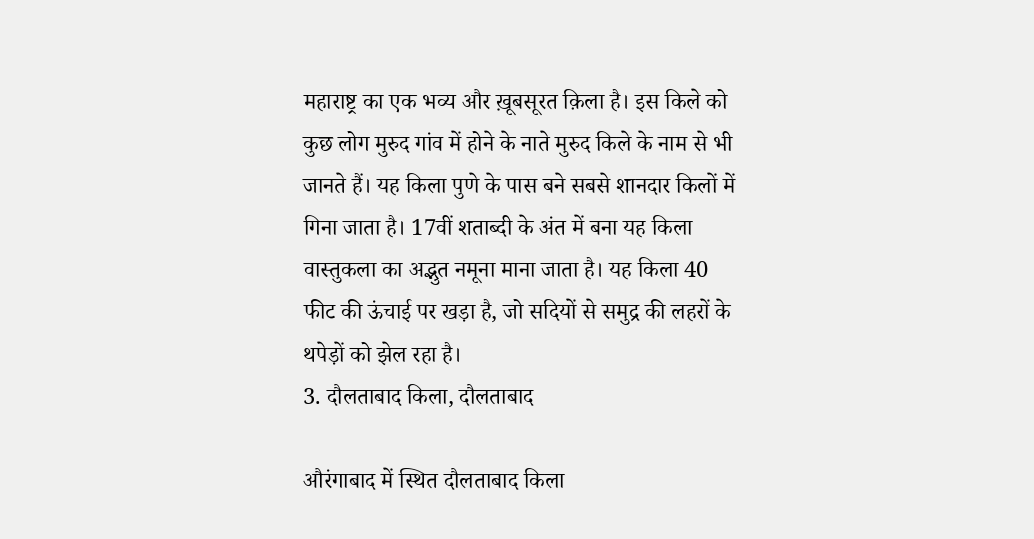महाराष्ट्र का एक भव्य और ख़ूबसूरत क़िला है। इस किले को कुछ लोग मुरुद गांव में होने के नाते मुरुद किले के नाम से भी जानते हैं। यह किला पुणे के पास बने सबसे शानदार किलों में गिना जाता है। 17वीं शताब्दी के अंत में बना यह किला वास्तुकला का अद्भुत नमूना माना जाता है। यह किला 40 फीट की ऊंचाई पर खड़ा है, जो सदियों से समुद्र की लहरों के थपेड़ों को झेल रहा है।
3. दौलताबाद किला, दौलताबाद

औरंगाबाद में स्थित दौलताबाद किला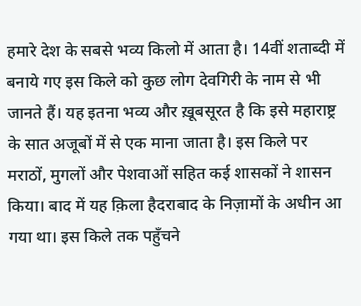हमारे देश के सबसे भव्य किलो में आता है। 14वीं शताब्दी में बनाये गए इस किले को कुछ लोग देवगिरी के नाम से भी जानते हैं। यह इतना भव्य और ख़ूबसूरत है कि इसे महाराष्ट्र के सात अजूबों में से एक माना जाता है। इस किले पर मराठों, मुगलों और पेशवाओं सहित कई शासकों ने शासन किया। बाद में यह क़िला हैदराबाद के निज़ामों के अधीन आ गया था। इस किले तक पहुँचने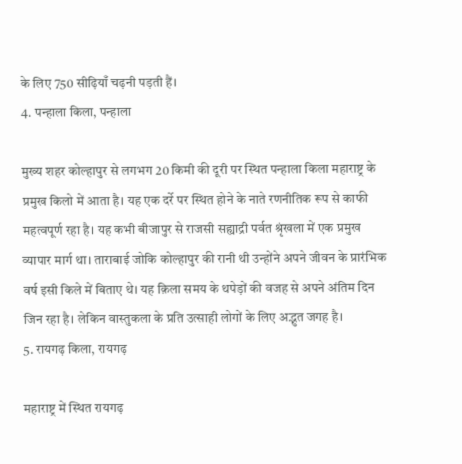के लिए 750 सीढ़ियाँ चढ़नी पड़ती हैं।
4. पन्हाला किला, पन्हाला

मुख्य शहर कोल्हापुर से लगभग 20 किमी की दूरी पर स्थित पन्हाला किला महाराष्ट्र के प्रमुख किलो में आता है। यह एक दर्रे पर स्थित होने के नाते रणनीतिक रूप से काफी महत्वपूर्ण रहा है। यह कभी बीजापुर से राजसी सह्याद्री पर्वत श्रृंखला में एक प्रमुख व्यापार मार्ग था। ताराबाई जोकि कोल्हापुर की रानी थी उन्होंने अपने जीवन के प्रारंभिक वर्ष इसी किले में बिताए थे। यह क़िला समय के थपेड़ों की वजह से अपने अंतिम दिन जिन रहा है। लेकिन वास्तुकला के प्रति उत्साही लोगों के लिए अद्भुत जगह है।
5. रायगढ़ किला, रायगढ़

महाराष्ट्र में स्थित रायगढ़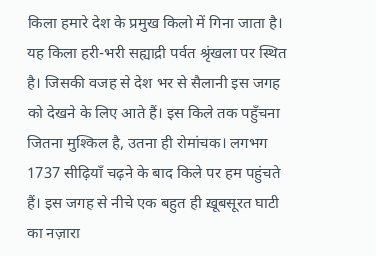किला हमारे देश के प्रमुख किलो में गिना जाता है। यह किला हरी-भरी सह्याद्री पर्वत श्रृंखला पर स्थित है। जिसकी वजह से देश भर से सैलानी इस जगह को देखने के लिए आते हैं। इस किले तक पहुँचना जितना मुश्किल है, उतना ही रोमांचक। लगभग 1737 सीढ़ियाँ चढ़ने के बाद किले पर हम पहुंचते हैं। इस जगह से नीचे एक बहुत ही ख़ूबसूरत घाटी का नज़ारा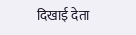दिखाई देता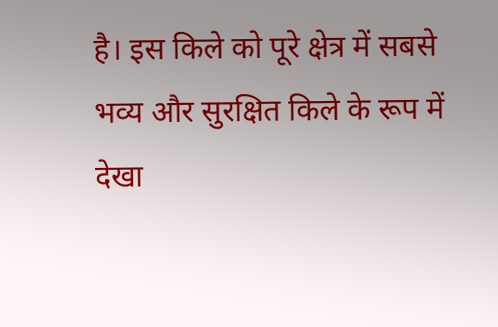है। इस किले को पूरे क्षेत्र में सबसे भव्य और सुरक्षित किले के रूप में देखा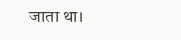जाता था।